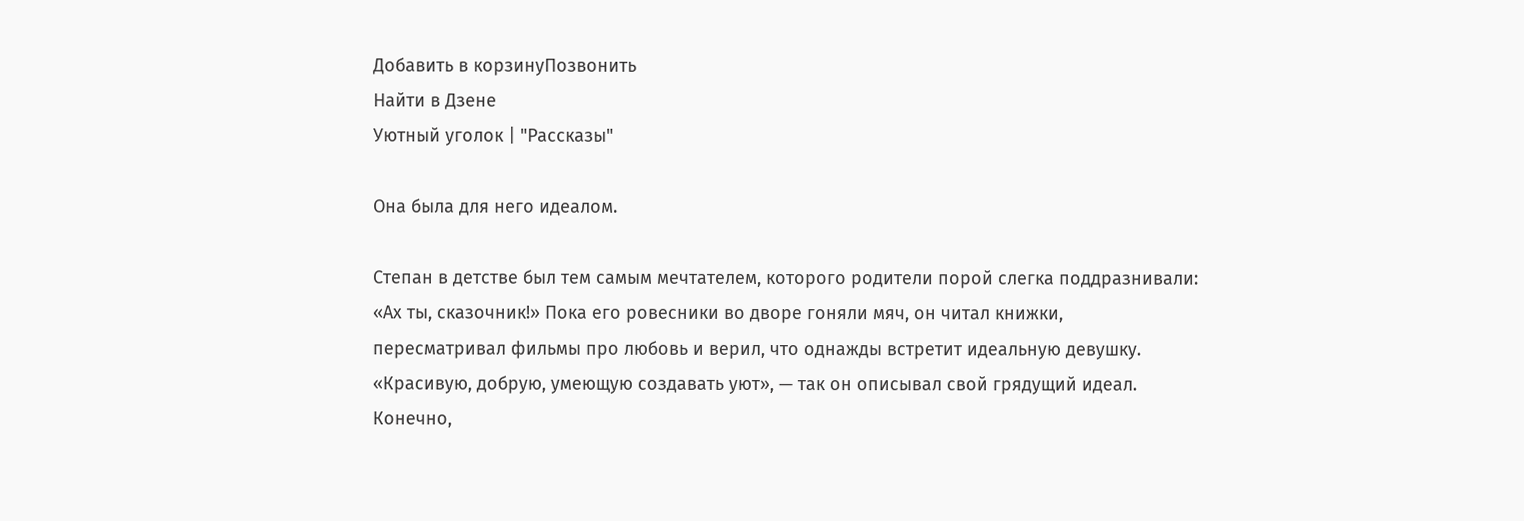Добавить в корзинуПозвонить
Найти в Дзене
Уютный уголок | "Рассказы"

Она была для него идеалом.

Степан в детстве был тем самым мечтателем, которого родители порой слегка поддразнивали: «Ах ты, сказочник!» Пока его ровесники во дворе гоняли мяч, он читал книжки, пересматривал фильмы про любовь и верил, что однажды встретит идеальную девушку. «Красивую, добрую, умеющую создавать уют», — так он описывал свой грядущий идеал. Конечно,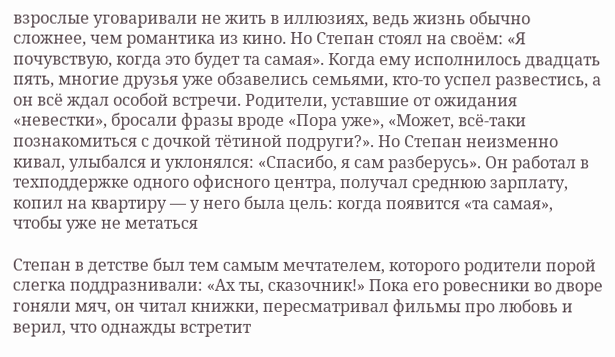взрослые уговаривали не жить в иллюзиях, ведь жизнь обычно сложнее, чем романтика из кино. Но Степан стоял на своём: «Я почувствую, когда это будет та самая». Когда ему исполнилось двадцать пять, многие друзья уже обзавелись семьями, кто-то успел развестись, а он всё ждал особой встречи. Родители, уставшие от ожидания «невестки», бросали фразы вроде «Пора уже», «Может, всё-таки познакомиться с дочкой тётиной подруги?». Но Степан неизменно кивал, улыбался и уклонялся: «Спасибо, я сам разберусь». Он работал в техподдержке одного офисного центра, получал среднюю зарплату, копил на квартиру — у него была цель: когда появится «та самая», чтобы уже не метаться

Степан в детстве был тем самым мечтателем, которого родители порой слегка поддразнивали: «Ах ты, сказочник!» Пока его ровесники во дворе гоняли мяч, он читал книжки, пересматривал фильмы про любовь и верил, что однажды встретит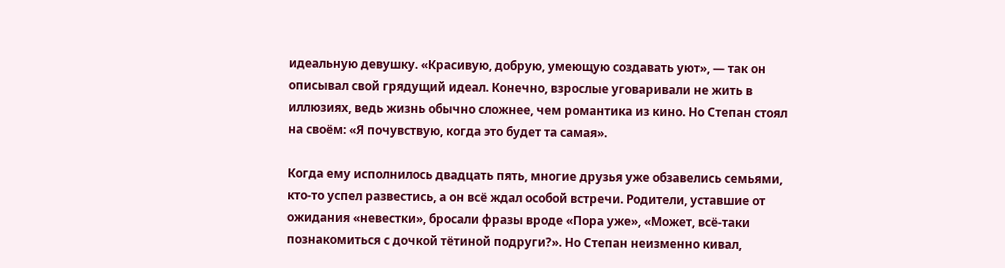идеальную девушку. «Красивую, добрую, умеющую создавать уют», — так он описывал свой грядущий идеал. Конечно, взрослые уговаривали не жить в иллюзиях, ведь жизнь обычно сложнее, чем романтика из кино. Но Степан стоял на своём: «Я почувствую, когда это будет та самая».

Когда ему исполнилось двадцать пять, многие друзья уже обзавелись семьями, кто-то успел развестись, а он всё ждал особой встречи. Родители, уставшие от ожидания «невестки», бросали фразы вроде «Пора уже», «Может, всё-таки познакомиться с дочкой тётиной подруги?». Но Степан неизменно кивал,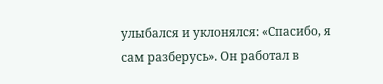улыбался и уклонялся: «Спасибо, я сам разберусь». Он работал в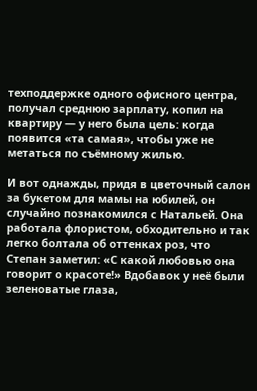техподдержке одного офисного центра, получал среднюю зарплату, копил на квартиру — у него была цель: когда появится «та самая», чтобы уже не метаться по съёмному жилью.

И вот однажды, придя в цветочный салон за букетом для мамы на юбилей, он случайно познакомился с Натальей. Она работала флористом, обходительно и так легко болтала об оттенках роз, что Степан заметил: «С какой любовью она говорит о красоте!» Вдобавок у неё были зеленоватые глаза,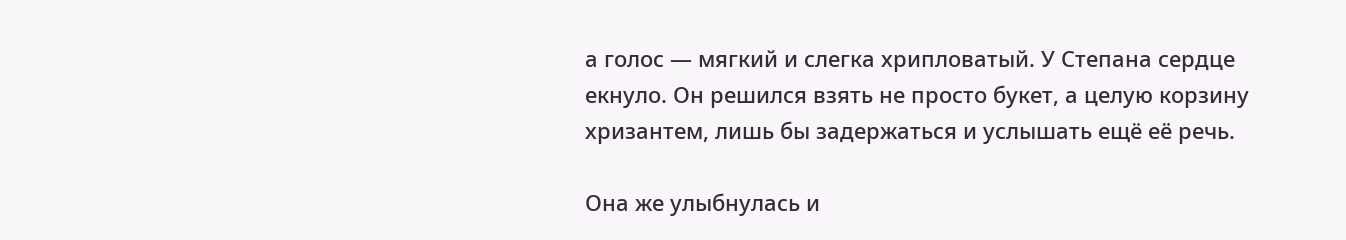а голос — мягкий и слегка хрипловатый. У Степана сердце екнуло. Он решился взять не просто букет, а целую корзину хризантем, лишь бы задержаться и услышать ещё её речь.

Она же улыбнулась и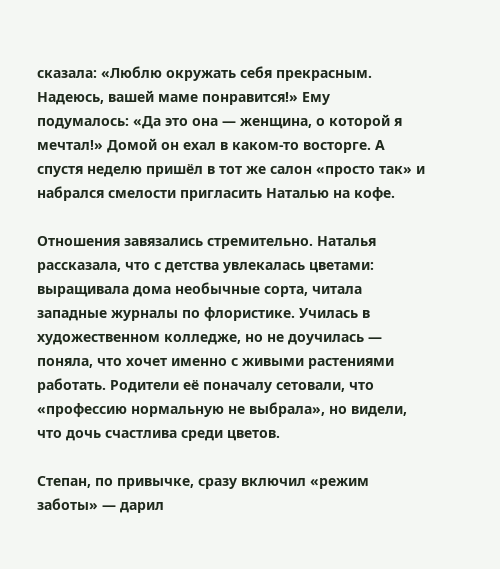сказала: «Люблю окружать себя прекрасным. Надеюсь, вашей маме понравится!» Ему подумалось: «Да это она — женщина, о которой я мечтал!» Домой он ехал в каком-то восторге. А спустя неделю пришёл в тот же салон «просто так» и набрался смелости пригласить Наталью на кофе.

Отношения завязались стремительно. Наталья рассказала, что с детства увлекалась цветами: выращивала дома необычные сорта, читала западные журналы по флористике. Училась в художественном колледже, но не доучилась — поняла, что хочет именно с живыми растениями работать. Родители её поначалу сетовали, что «профессию нормальную не выбрала», но видели, что дочь счастлива среди цветов.

Степан, по привычке, сразу включил «режим заботы» — дарил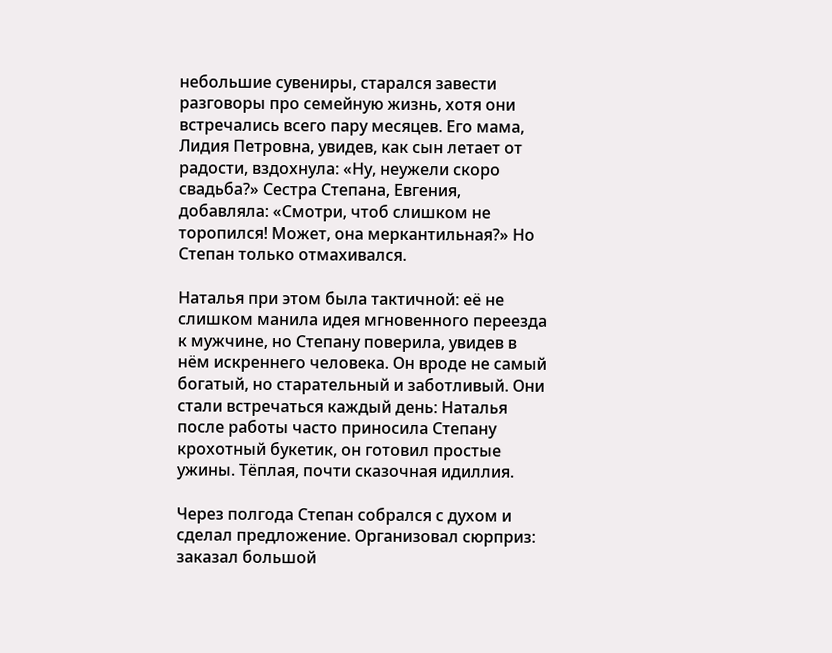небольшие сувениры, старался завести разговоры про семейную жизнь, хотя они встречались всего пару месяцев. Его мама, Лидия Петровна, увидев, как сын летает от радости, вздохнула: «Ну, неужели скоро свадьба?» Сестра Степана, Евгения, добавляла: «Смотри, чтоб слишком не торопился! Может, она меркантильная?» Но Степан только отмахивался.

Наталья при этом была тактичной: её не слишком манила идея мгновенного переезда к мужчине, но Степану поверила, увидев в нём искреннего человека. Он вроде не самый богатый, но старательный и заботливый. Они стали встречаться каждый день: Наталья после работы часто приносила Степану крохотный букетик, он готовил простые ужины. Тёплая, почти сказочная идиллия.

Через полгода Степан собрался с духом и сделал предложение. Организовал сюрприз: заказал большой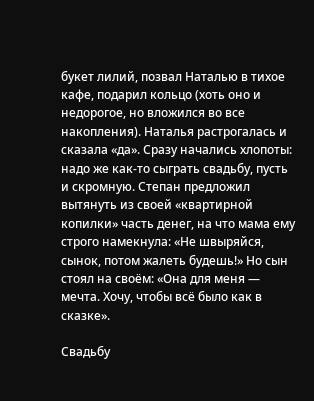букет лилий, позвал Наталью в тихое кафе, подарил кольцо (хоть оно и недорогое, но вложился во все накопления). Наталья растрогалась и сказала «да». Сразу начались хлопоты: надо же как-то сыграть свадьбу, пусть и скромную. Степан предложил вытянуть из своей «квартирной копилки» часть денег, на что мама ему строго намекнула: «Не швыряйся, сынок, потом жалеть будешь!» Но сын стоял на своём: «Она для меня — мечта. Хочу, чтобы всё было как в сказке».

Свадьбу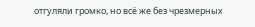отгуляли громко, но всё же без чрезмерных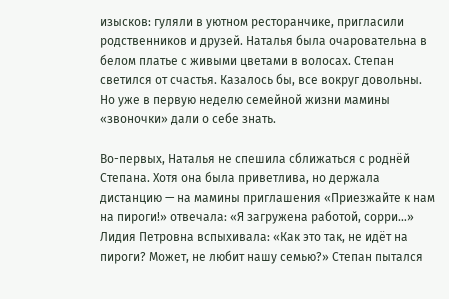изысков: гуляли в уютном ресторанчике, пригласили родственников и друзей. Наталья была очаровательна в белом платье с живыми цветами в волосах. Степан светился от счастья. Казалось бы, все вокруг довольны. Но уже в первую неделю семейной жизни мамины «звоночки» дали о себе знать.

Во-первых, Наталья не спешила сближаться с роднёй Степана. Хотя она была приветлива, но держала дистанцию — на мамины приглашения «Приезжайте к нам на пироги!» отвечала: «Я загружена работой, сорри…» Лидия Петровна вспыхивала: «Как это так, не идёт на пироги? Может, не любит нашу семью?» Степан пытался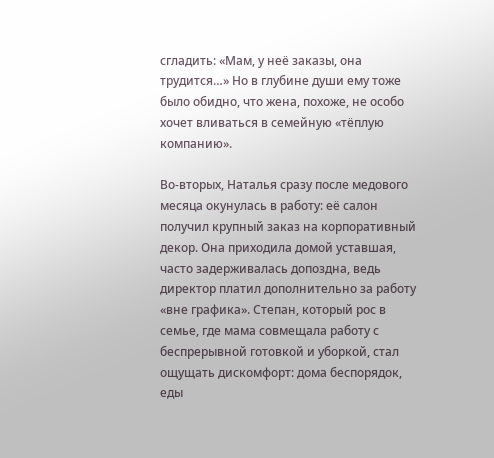сгладить: «Мам, у неё заказы, она трудится…» Но в глубине души ему тоже было обидно, что жена, похоже, не особо хочет вливаться в семейную «тёплую компанию».

Во-вторых, Наталья сразу после медового месяца окунулась в работу: её салон получил крупный заказ на корпоративный декор. Она приходила домой уставшая, часто задерживалась допоздна, ведь директор платил дополнительно за работу «вне графика». Степан, который рос в семье, где мама совмещала работу с беспрерывной готовкой и уборкой, стал ощущать дискомфорт: дома беспорядок, еды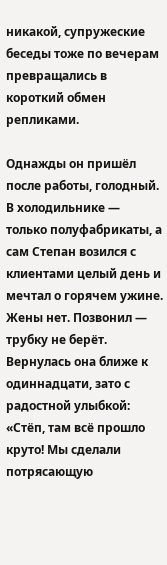никакой, супружеские беседы тоже по вечерам превращались в короткий обмен репликами.

Однажды он пришёл после работы, голодный. В холодильнике — только полуфабрикаты, а сам Степан возился с клиентами целый день и мечтал о горячем ужине. Жены нет. Позвонил — трубку не берёт. Вернулась она ближе к одиннадцати, зато с радостной улыбкой: «Стёп, там всё прошло круто! Мы сделали потрясающую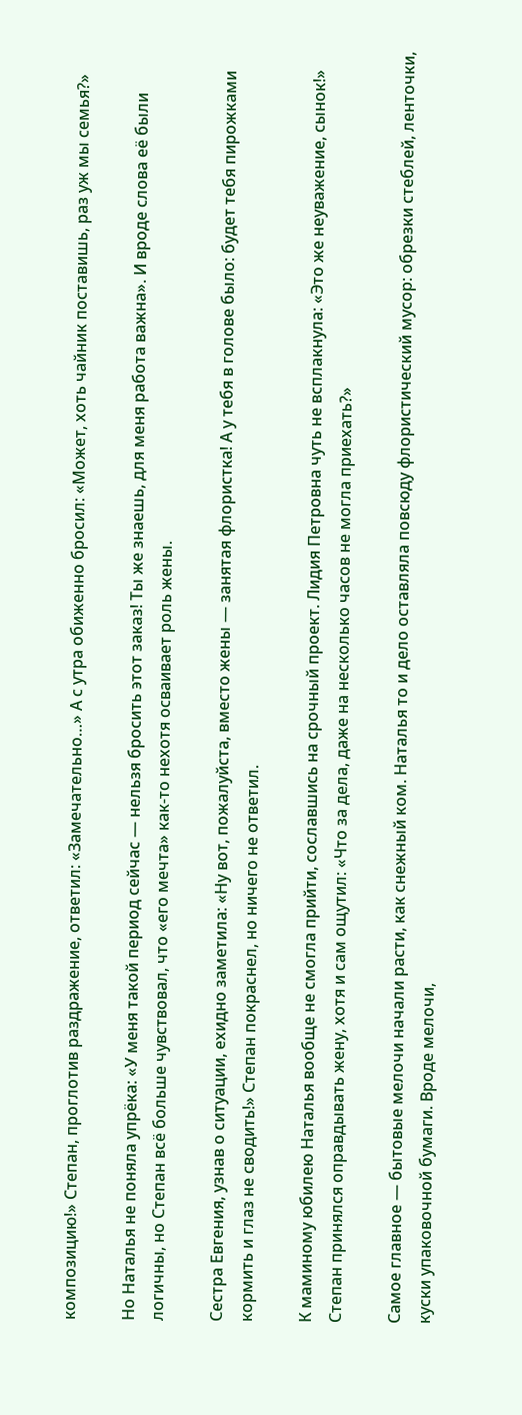композицию!» Степан, проглотив раздражение, ответил: «Замечательно…» А с утра обиженно бросил: «Может, хоть чайник поставишь, раз уж мы семья?»

Но Наталья не поняла упрёка: «У меня такой период сейчас — нельзя бросить этот заказ! Ты же знаешь, для меня работа важна». И вроде слова её были логичны, но Степан всё больше чувствовал, что «его мечта» как-то нехотя осваивает роль жены.

Сестра Евгения, узнав о ситуации, ехидно заметила: «Ну вот, пожалуйста, вместо жены — занятая флористка! А у тебя в голове было: будет тебя пирожками кормить и глаз не сводить!» Степан покраснел, но ничего не ответил.

К маминому юбилею Наталья вообще не смогла прийти, сославшись на срочный проект. Лидия Петровна чуть не всплакнула: «Это же неуважение, сынок!» Степан принялся оправдывать жену, хотя и сам ощутил: «Что за дела, даже на несколько часов не могла приехать?»

Самое главное — бытовые мелочи начали расти, как снежный ком. Наталья то и дело оставляла повсюду флористический мусор: обрезки стеблей, ленточки, куски упаковочной бумаги. Вроде мелочи,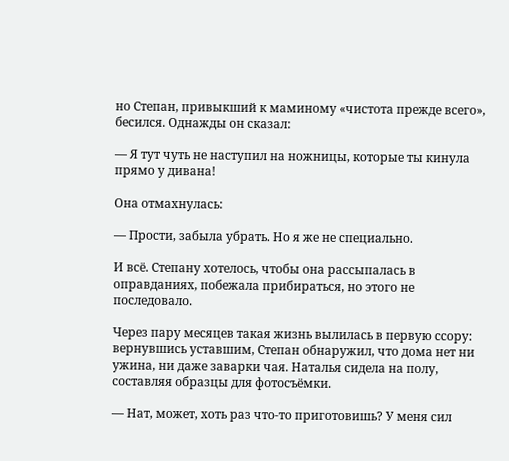но Степан, привыкший к маминому «чистота прежде всего», бесился. Однажды он сказал:

— Я тут чуть не наступил на ножницы, которые ты кинула прямо у дивана!

Она отмахнулась:

— Прости, забыла убрать. Но я же не специально.

И всё. Степану хотелось, чтобы она рассыпалась в оправданиях, побежала прибираться, но этого не последовало.

Через пару месяцев такая жизнь вылилась в первую ссору: вернувшись уставшим, Степан обнаружил, что дома нет ни ужина, ни даже заварки чая. Наталья сидела на полу, составляя образцы для фотосъёмки.

— Нат, может, хоть раз что-то приготовишь? У меня сил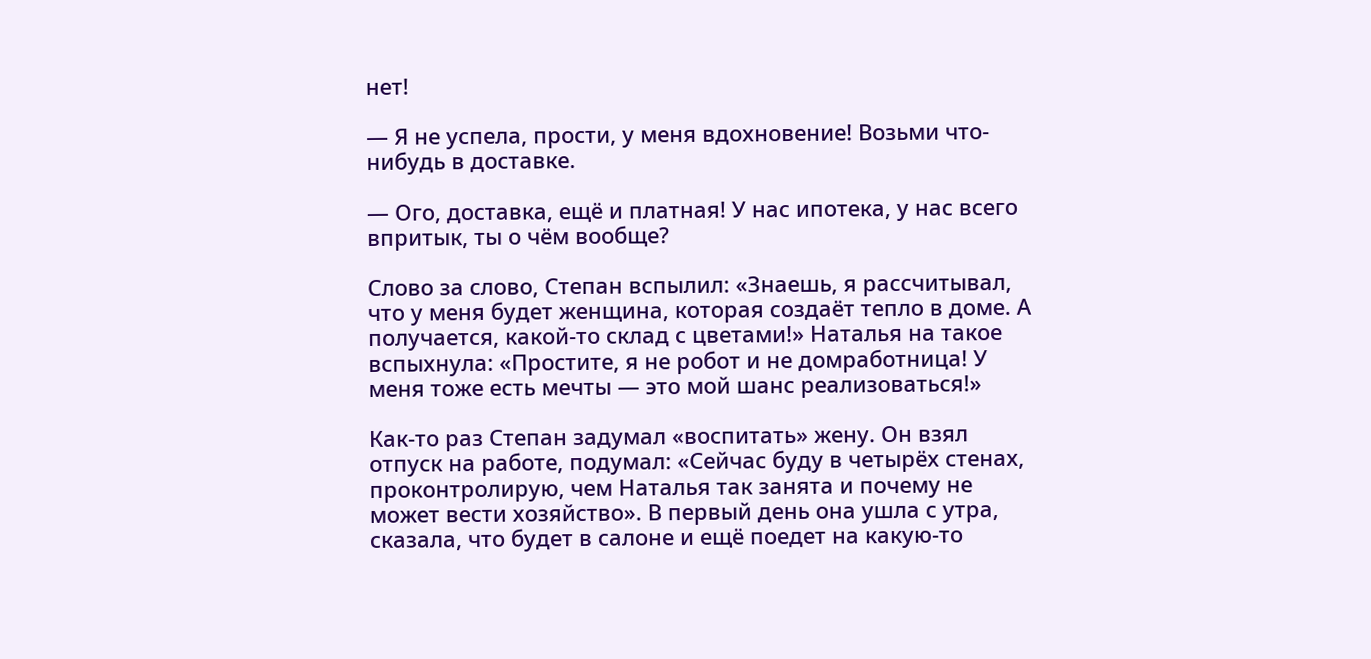нет!

— Я не успела, прости, у меня вдохновение! Возьми что-нибудь в доставке.

— Ого, доставка, ещё и платная! У нас ипотека, у нас всего впритык, ты о чём вообще?

Слово за слово, Степан вспылил: «Знаешь, я рассчитывал, что у меня будет женщина, которая создаёт тепло в доме. А получается, какой-то склад с цветами!» Наталья на такое вспыхнула: «Простите, я не робот и не домработница! У меня тоже есть мечты — это мой шанс реализоваться!»

Как-то раз Степан задумал «воспитать» жену. Он взял отпуск на работе, подумал: «Сейчас буду в четырёх стенах, проконтролирую, чем Наталья так занята и почему не может вести хозяйство». В первый день она ушла с утра, сказала, что будет в салоне и ещё поедет на какую-то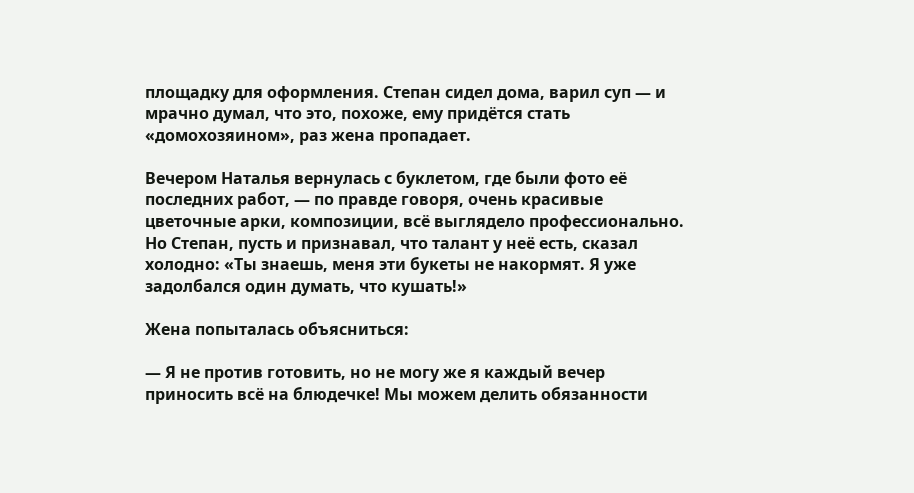площадку для оформления. Степан сидел дома, варил суп — и мрачно думал, что это, похоже, ему придётся стать «домохозяином», раз жена пропадает.

Вечером Наталья вернулась с буклетом, где были фото её последних работ, — по правде говоря, очень красивые цветочные арки, композиции, всё выглядело профессионально. Но Степан, пусть и признавал, что талант у неё есть, сказал холодно: «Ты знаешь, меня эти букеты не накормят. Я уже задолбался один думать, что кушать!»

Жена попыталась объясниться:

— Я не против готовить, но не могу же я каждый вечер приносить всё на блюдечке! Мы можем делить обязанности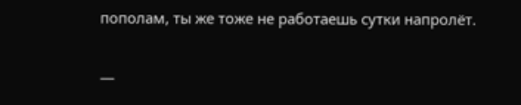пополам, ты же тоже не работаешь сутки напролёт.

—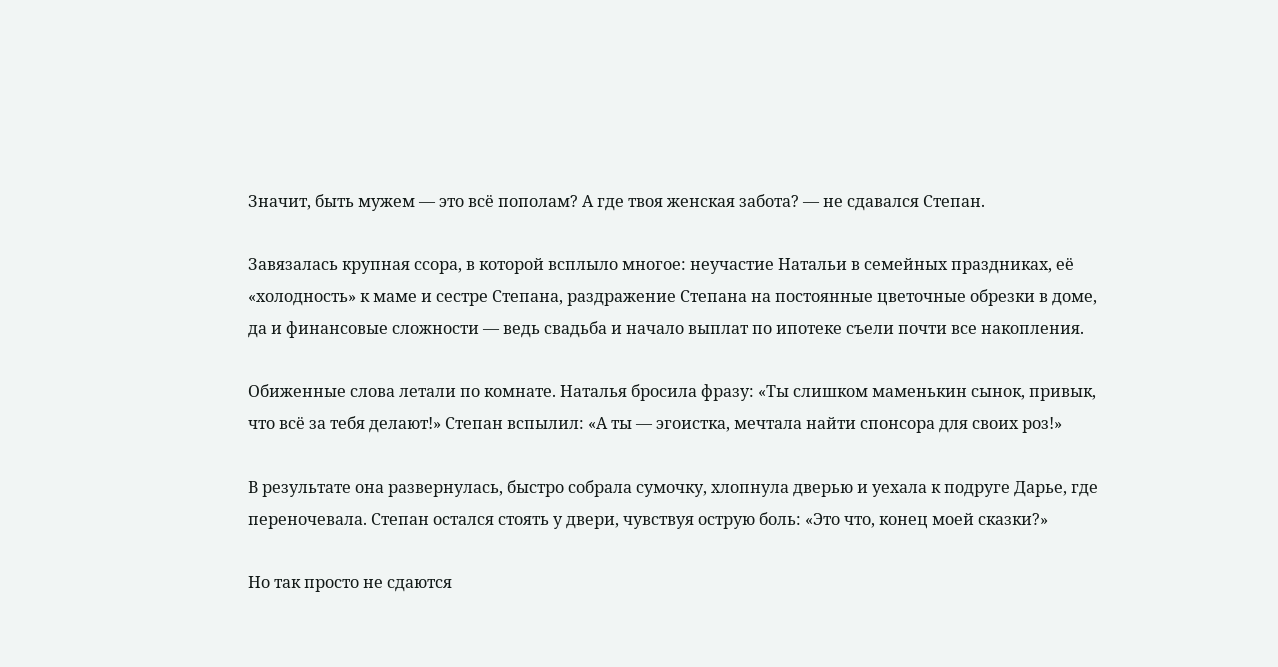Значит, быть мужем — это всё пополам? А где твоя женская забота? — не сдавался Степан.

Завязалась крупная ссора, в которой всплыло многое: неучастие Натальи в семейных праздниках, её «холодность» к маме и сестре Степана, раздражение Степана на постоянные цветочные обрезки в доме, да и финансовые сложности — ведь свадьба и начало выплат по ипотеке съели почти все накопления.

Обиженные слова летали по комнате. Наталья бросила фразу: «Ты слишком маменькин сынок, привык, что всё за тебя делают!» Степан вспылил: «А ты — эгоистка, мечтала найти спонсора для своих роз!»

В результате она развернулась, быстро собрала сумочку, хлопнула дверью и уехала к подруге Дарье, где переночевала. Степан остался стоять у двери, чувствуя острую боль: «Это что, конец моей сказки?»

Но так просто не сдаются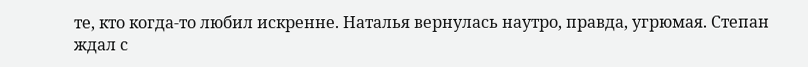те, кто когда-то любил искренне. Наталья вернулась наутро, правда, угрюмая. Степан ждал с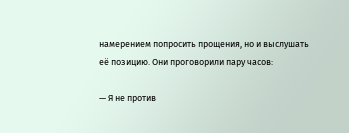намерением попросить прощения, но и выслушать её позицию. Они проговорили пару часов:

— Я не против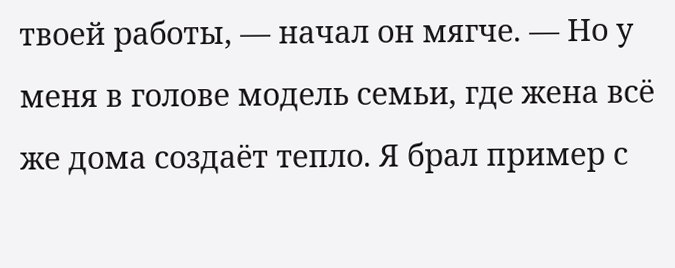твоей работы, — начал он мягче. — Но у меня в голове модель семьи, где жена всё же дома создаёт тепло. Я брал пример с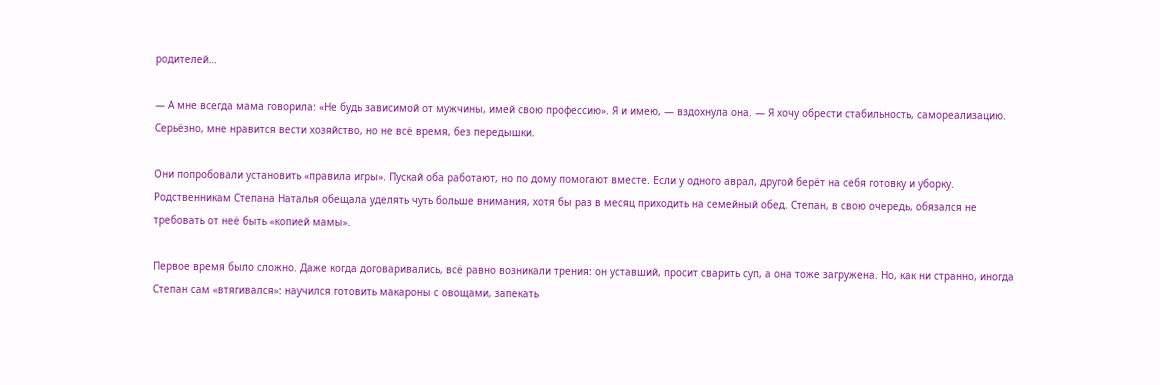родителей…

— А мне всегда мама говорила: «Не будь зависимой от мужчины, имей свою профессию». Я и имею, — вздохнула она. — Я хочу обрести стабильность, самореализацию. Серьёзно, мне нравится вести хозяйство, но не всё время, без передышки.

Они попробовали установить «правила игры». Пускай оба работают, но по дому помогают вместе. Если у одного аврал, другой берёт на себя готовку и уборку. Родственникам Степана Наталья обещала уделять чуть больше внимания, хотя бы раз в месяц приходить на семейный обед. Степан, в свою очередь, обязался не требовать от неё быть «копией мамы».

Первое время было сложно. Даже когда договаривались, всё равно возникали трения: он уставший, просит сварить суп, а она тоже загружена. Но, как ни странно, иногда Степан сам «втягивался»: научился готовить макароны с овощами, запекать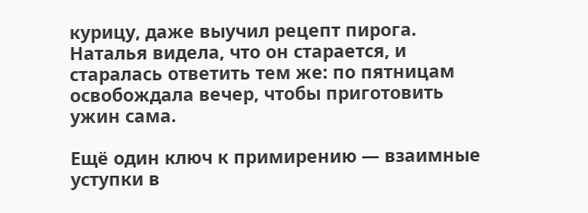курицу, даже выучил рецепт пирога. Наталья видела, что он старается, и старалась ответить тем же: по пятницам освобождала вечер, чтобы приготовить ужин сама.

Ещё один ключ к примирению — взаимные уступки в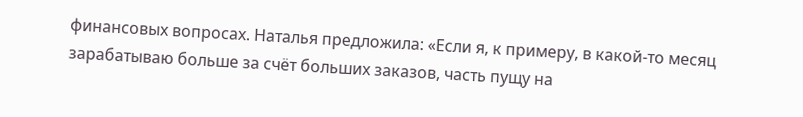финансовых вопросах. Наталья предложила: «Если я, к примеру, в какой-то месяц зарабатываю больше за счёт больших заказов, часть пущу на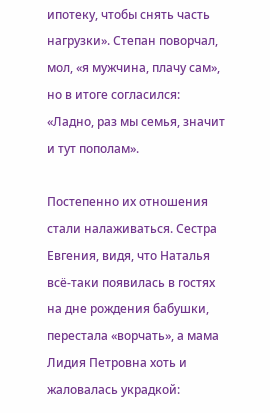ипотеку, чтобы снять часть нагрузки». Степан поворчал, мол, «я мужчина, плачу сам», но в итоге согласился: «Ладно, раз мы семья, значит и тут пополам».

Постепенно их отношения стали налаживаться. Сестра Евгения, видя, что Наталья всё-таки появилась в гостях на дне рождения бабушки, перестала «ворчать», а мама Лидия Петровна хоть и жаловалась украдкой: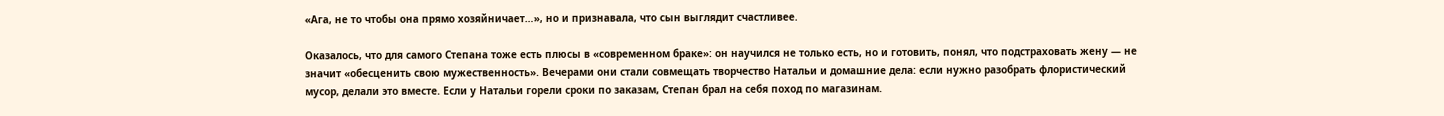«Ага, не то чтобы она прямо хозяйничает…», но и признавала, что сын выглядит счастливее.

Оказалось, что для самого Степана тоже есть плюсы в «современном браке»: он научился не только есть, но и готовить, понял, что подстраховать жену — не значит «обесценить свою мужественность». Вечерами они стали совмещать творчество Натальи и домашние дела: если нужно разобрать флористический мусор, делали это вместе. Если у Натальи горели сроки по заказам, Степан брал на себя поход по магазинам.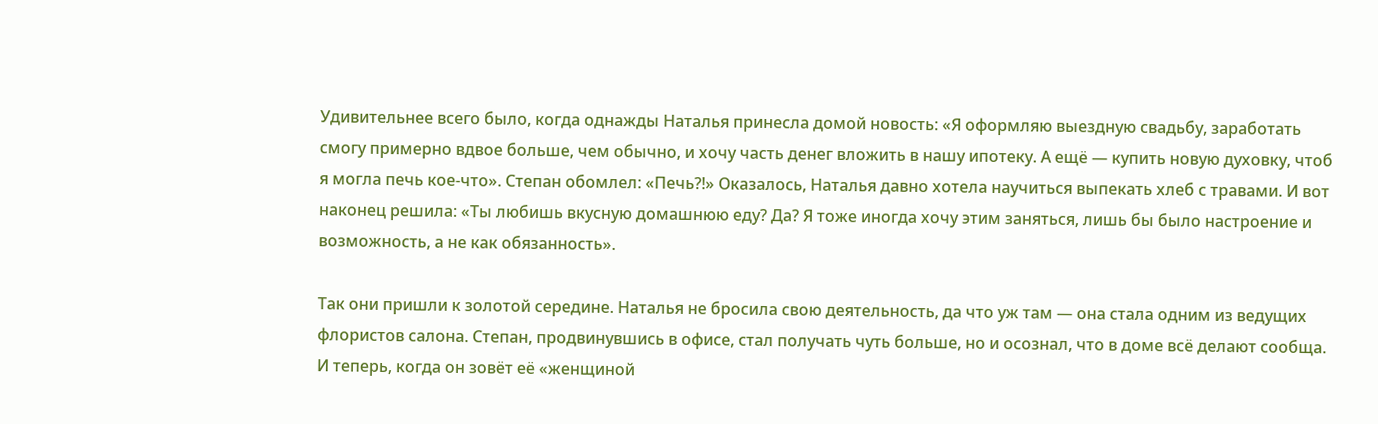Удивительнее всего было, когда однажды Наталья принесла домой новость: «Я оформляю выездную свадьбу, заработать смогу примерно вдвое больше, чем обычно, и хочу часть денег вложить в нашу ипотеку. А ещё — купить новую духовку, чтоб я могла печь кое-что». Степан обомлел: «Печь?!» Оказалось, Наталья давно хотела научиться выпекать хлеб с травами. И вот наконец решила: «Ты любишь вкусную домашнюю еду? Да? Я тоже иногда хочу этим заняться, лишь бы было настроение и возможность, а не как обязанность».

Так они пришли к золотой середине. Наталья не бросила свою деятельность, да что уж там — она стала одним из ведущих флористов салона. Степан, продвинувшись в офисе, стал получать чуть больше, но и осознал, что в доме всё делают сообща. И теперь, когда он зовёт её «женщиной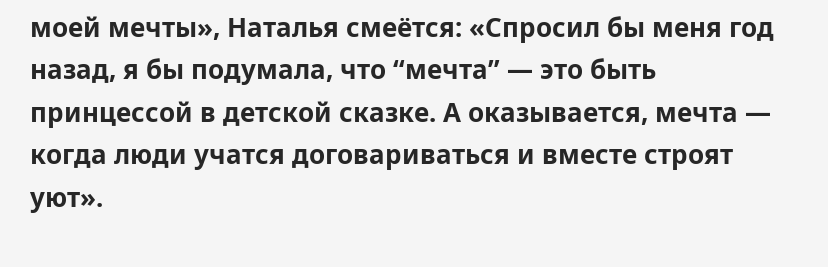моей мечты», Наталья смеётся: «Спросил бы меня год назад, я бы подумала, что “мечта” — это быть принцессой в детской сказке. А оказывается, мечта — когда люди учатся договариваться и вместе строят уют».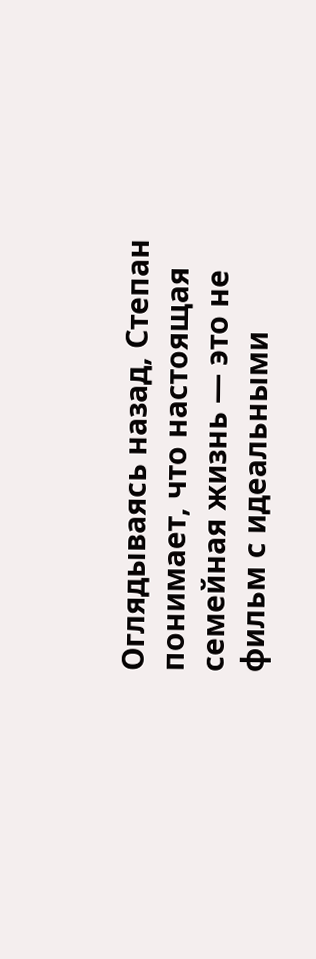Оглядываясь назад, Степан понимает, что настоящая семейная жизнь — это не фильм с идеальными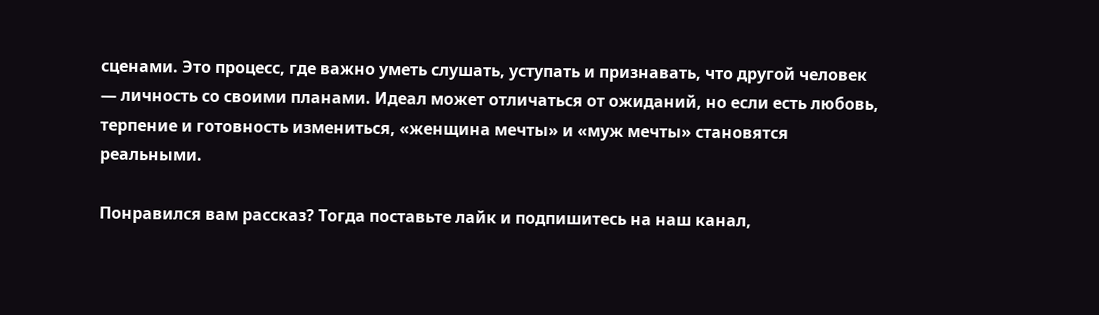сценами. Это процесс, где важно уметь слушать, уступать и признавать, что другой человек — личность со своими планами. Идеал может отличаться от ожиданий, но если есть любовь, терпение и готовность измениться, «женщина мечты» и «муж мечты» становятся реальными.

Понравился вам рассказ? Тогда поставьте лайк и подпишитесь на наш канал,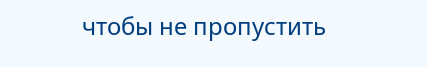чтобы не пропустить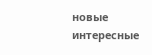новые интересные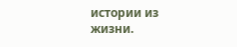истории из жизни.